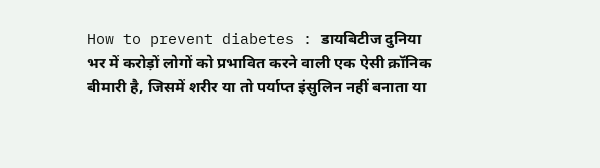How to prevent diabetes : डायबिटीज दुनिया भर में करोड़ों लोगों को प्रभावित करने वाली एक ऐसी क्रॉनिक बीमारी है, जिसमें शरीर या तो पर्याप्त इंसुलिन नहीं बनाता या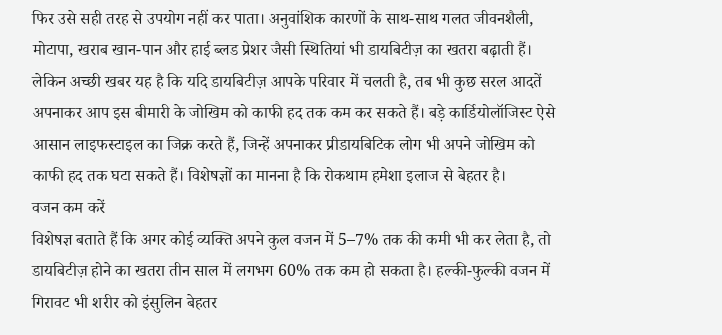फिर उसे सही तरह से उपयोग नहीं कर पाता। अनुवांशिक कारणों के साथ-साथ गलत जीवनशैली, मोटापा, खराब खान-पान और हाई ब्लड प्रेशर जैसी स्थितियां भी डायबिटीज़ का खतरा बढ़ाती हैं। लेकिन अच्छी खबर यह है कि यदि डायबिटीज़ आपके परिवार में चलती है, तब भी कुछ सरल आदतें अपनाकर आप इस बीमारी के जोखिम को काफी हद तक कम कर सकते हैं। बड़े कार्डियोलॉजिस्ट ऐसे आसान लाइफस्टाइल का जिक्र करते हैं, जिन्हें अपनाकर प्रीडायबिटिक लोग भी अपने जोखिम को काफी हद तक घटा सकते हैं। विशेषज्ञों का मानना है कि रोकथाम हमेशा इलाज से बेहतर है।
वजन कम करें
विशेषज्ञ बताते हैं कि अगर कोई व्यक्ति अपने कुल वजन में 5–7% तक की कमी भी कर लेता है, तो डायबिटीज़ होने का खतरा तीन साल में लगभग 60% तक कम हो सकता है। हल्की-फुल्की वजन में गिरावट भी शरीर को इंसुलिन बेहतर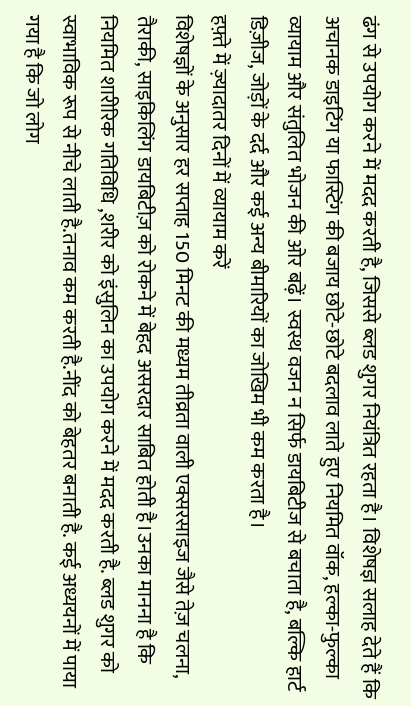ढंग से उपयोग करने में मदद करती है, जिससे ब्लड शुगर नियंत्रित रहता है। विशेषज्ञ सलाह देते हैं कि अचानक डाइटिंग या फास्टिंग की बजाय छोटे-छोटे बदलाव लाते हुए नियमित वॉक, हल्का-फुल्का व्यायाम और संतुलित भोजन की ओर बढ़ें। स्वस्थ वजन न सिर्फ डायबिटीज से बचाता है, बल्कि हार्ट डिज़ीज, जोड़ों के दर्द और कई अन्य बीमारियों का जोखिम भी कम करता है।
हफ़्ते में ज़्यादातर दिनों में व्यायाम करें
विशेषज्ञों के अनुसार हर सप्ताह 150 मिनट की मध्यम तीव्रता वाली एक्सरसाइज जैसे तेज़ चलना, तैराकी, साइकिलिंग डायबिटीज़ को रोकने में बेहद असरदार साबित होती है।उनका मानना है कि नियमित शारीरिक गतिविधि ,शरीर को इंसुलिन का उपयोग करने में मदद करती है. ब्लड शुगर को स्वाभाविक रूप से नीचे लाती है.तनाव कम करती है.नींद को बेहतर बनाती है. कई अध्ययनों में पाया गया है कि जो लोग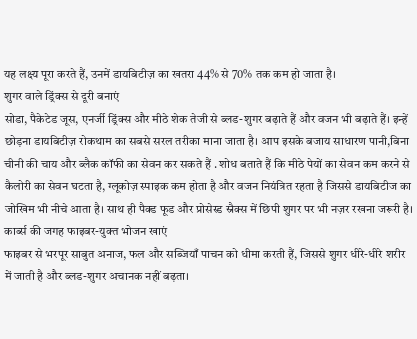यह लक्ष्य पूरा करते हैं, उनमें डायबिटीज़ का खतरा 44% से 70% तक कम हो जाता है।
शुगर वाले ड्रिंक्स से दूरी बनाएं
सोडा, पैकेटेड जूस, एनर्जी ड्रिंक्स और मीठे शेक तेजी से ब्लड-शुगर बढ़ाते हैं और वजन भी बढ़ाते हैं। इन्हें छोड़ना डायबिटीज़ रोकथाम का सबसे सरल तरीका माना जाता है। आप इसके बजाय साधारण पानी,बिना चीनी की चाय और ब्लैक कॉफी का सेवन कर सकते हैं . शोध बताते हैं कि मीठे पेयों का सेवन कम करने से कैलोरी का सेवन घटता है, ग्लूकोज़ स्पाइक कम होता है और वजन नियंत्रित रहता है जिससे डायबिटीज का जोखिम भी नीचे आता है। साथ ही पैक्ड फूड और प्रोसेस्ड स्नैक्स में छिपी शुगर पर भी नज़र रखना जरूरी है।
कार्ब्स की जगह फाइबर-युक्त भोजन खाएं
फाइबर से भरपूर साबुत अनाज, फल और सब्जियाँ पाचन को धीमा करती हैं, जिससे शुगर धीरे-धीरे शरीर में जाती है और ब्लड-शुगर अचानक नहीं बढ़ता।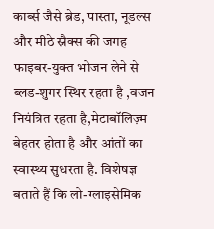कार्ब्स जैसे ब्रेड, पास्ता, नूडल्स और मीठे स्नैक्स की जगह फाइबर-युक्त भोजन लेने से ब्लड-शुगर स्थिर रहता है ,वजन नियंत्रित रहता है,मेटाबॉलिज़्म बेहतर होता है और आंतों का स्वास्थ्य सुधरता है. विशेषज्ञ बताते हैं कि लो-ग्लाइसेमिक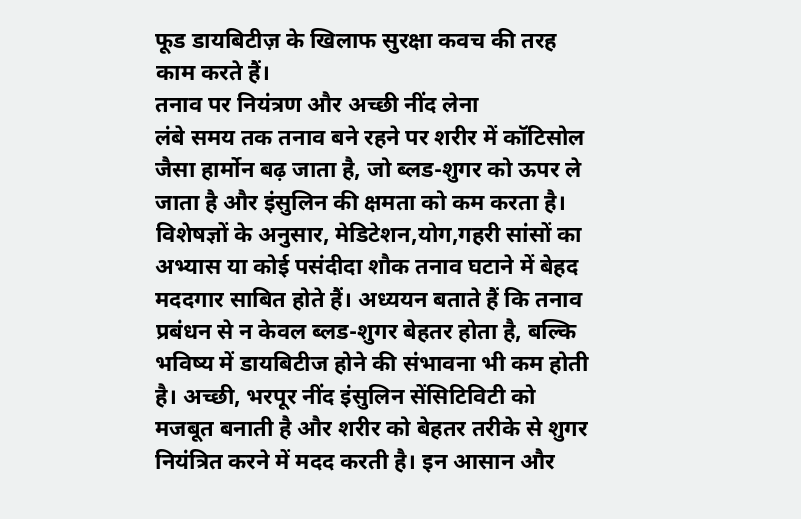फूड डायबिटीज़ के खिलाफ सुरक्षा कवच की तरह काम करते हैं।
तनाव पर नियंत्रण और अच्छी नींद लेना
लंबे समय तक तनाव बने रहने पर शरीर में कॉटिसोल जैसा हार्मोन बढ़ जाता है, जो ब्लड-शुगर को ऊपर ले जाता है और इंसुलिन की क्षमता को कम करता है। विशेषज्ञों के अनुसार, मेडिटेशन,योग,गहरी सांसों का अभ्यास या कोई पसंदीदा शौक तनाव घटाने में बेहद मददगार साबित होते हैं। अध्ययन बताते हैं कि तनाव प्रबंधन से न केवल ब्लड-शुगर बेहतर होता है, बल्कि भविष्य में डायबिटीज होने की संभावना भी कम होती है। अच्छी, भरपूर नींद इंसुलिन सेंसिटिविटी को मजबूत बनाती है और शरीर को बेहतर तरीके से शुगर नियंत्रित करने में मदद करती है। इन आसान और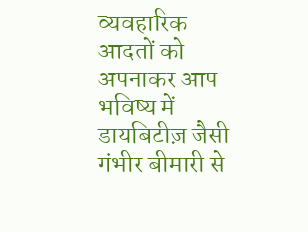व्यवहारिक आदतों को अपनाकर आप भविष्य में डायबिटीज़ जैसी गंभीर बीमारी से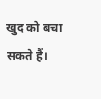खुद को बचा सकते हैं।